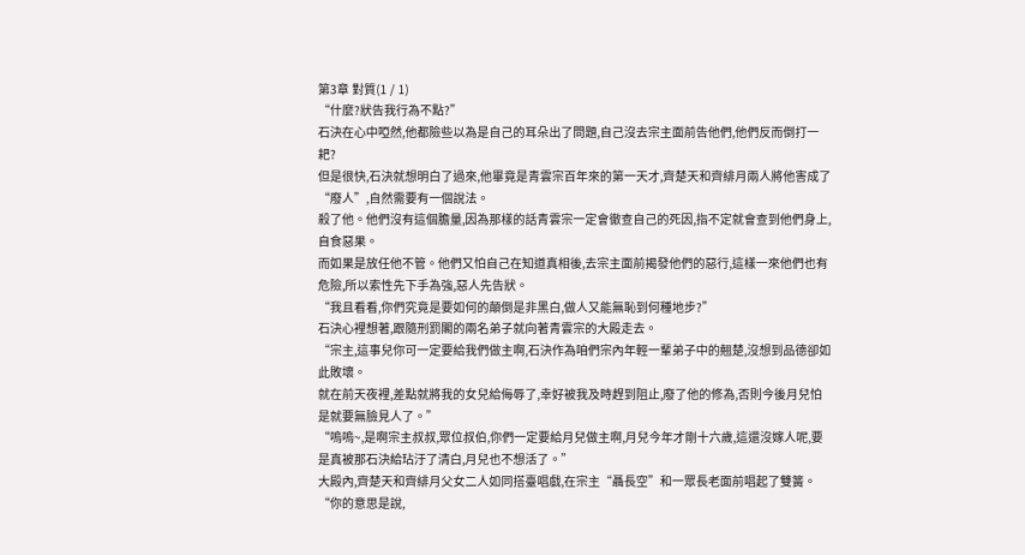第3章 對質(1 / 1)
“什麼?狀告我行為不點?”
石決在心中啞然,他都險些以為是自己的耳朵出了問題,自己沒去宗主面前告他們,他們反而倒打一耙?
但是很快,石決就想明白了過來,他畢竟是青雲宗百年來的第一天才,齊楚天和齊緋月兩人將他害成了“廢人”,自然需要有一個說法。
殺了他。他們沒有這個膽量,因為那樣的話青雲宗一定會徹查自己的死因,指不定就會查到他們身上,自食惡果。
而如果是放任他不管。他們又怕自己在知道真相後,去宗主面前揭發他們的惡行,這樣一來他們也有危險,所以索性先下手為強,惡人先告狀。
“我且看看,你們究竟是要如何的顛倒是非黑白,做人又能無恥到何種地步?”
石決心裡想著,跟隨刑罰閣的兩名弟子就向著青雲宗的大殿走去。
“宗主,這事兒你可一定要給我們做主啊,石決作為咱們宗內年輕一輩弟子中的翹楚,沒想到品德卻如此敗壞。
就在前天夜裡,差點就將我的女兒給侮辱了,幸好被我及時趕到阻止,廢了他的修為,否則今後月兒怕是就要無臉見人了。”
“嗚嗚~,是啊宗主叔叔,眾位叔伯,你們一定要給月兒做主啊,月兒今年才剛十六歲,這還沒嫁人呢,要是真被那石決給玷汙了清白,月兒也不想活了。”
大殿內,齊楚天和齊緋月父女二人如同搭臺唱戲,在宗主“聶長空”和一眾長老面前唱起了雙簧。
“你的意思是說,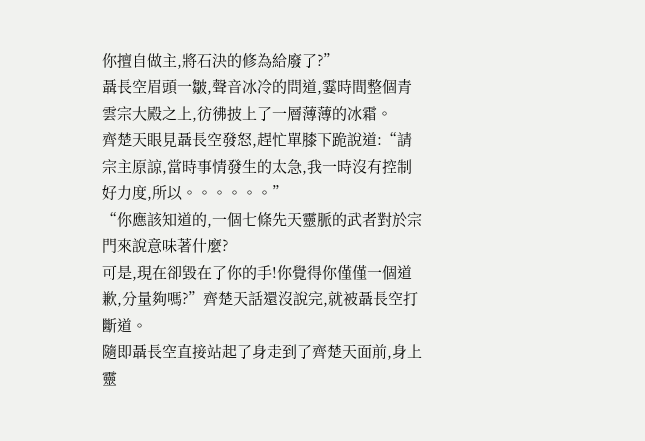你擅自做主,將石決的修為給廢了?”
聶長空眉頭一皺,聲音冰冷的問道,霎時間整個青雲宗大殿之上,彷彿披上了一層薄薄的冰霜。
齊楚天眼見聶長空發怒,趕忙單膝下跪說道:“請宗主原諒,當時事情發生的太急,我一時沒有控制好力度,所以。。。。。。”
“你應該知道的,一個七條先天靈脈的武者對於宗門來說意味著什麼?
可是,現在卻毀在了你的手!你覺得你僅僅一個道歉,分量夠嗎?”齊楚天話還沒說完,就被聶長空打斷道。
隨即聶長空直接站起了身走到了齊楚天面前,身上靈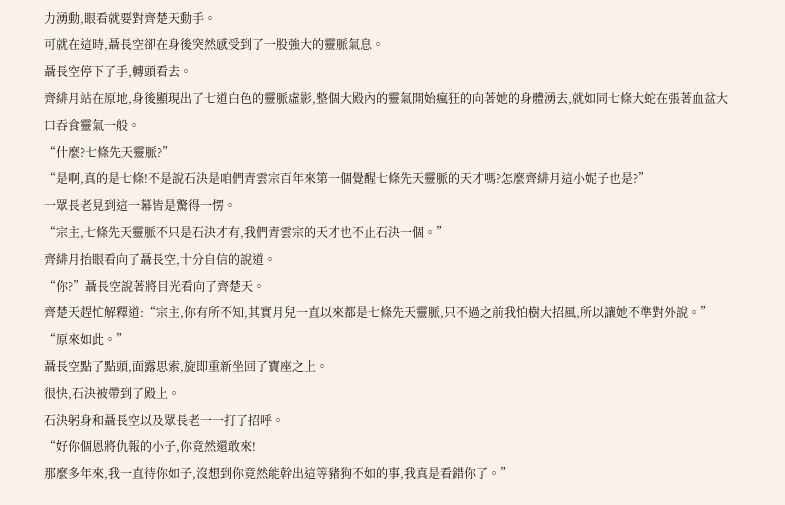力湧動,眼看就要對齊楚天動手。
可就在這時,聶長空卻在身後突然感受到了一股強大的靈脈氣息。
聶長空停下了手,轉頭看去。
齊緋月站在原地,身後顯現出了七道白色的靈脈虛影,整個大殿內的靈氣開始瘋狂的向著她的身體湧去,就如同七條大蛇在張著血盆大口吞食靈氣一般。
“什麼?七條先天靈脈?”
“是啊,真的是七條!不是說石決是咱們青雲宗百年來第一個覺醒七條先天靈脈的天才嗎?怎麼齊緋月這小妮子也是?”
一眾長老見到這一幕皆是驚得一愣。
“宗主,七條先天靈脈不只是石決才有,我們青雲宗的天才也不止石決一個。”
齊緋月抬眼看向了聶長空,十分自信的說道。
“你?”聶長空說著將目光看向了齊楚天。
齊楚天趕忙解釋道:“宗主,你有所不知,其實月兒一直以來都是七條先天靈脈,只不過之前我怕樹大招風,所以讓她不準對外說。”
“原來如此。”
聶長空點了點頭,面露思索,旋即重新坐回了寶座之上。
很快,石決被帶到了殿上。
石決躬身和聶長空以及眾長老一一打了招呼。
“好你個恩將仇報的小子,你竟然還敢來!
那麼多年來,我一直待你如子,沒想到你竟然能幹出這等豬狗不如的事,我真是看錯你了。”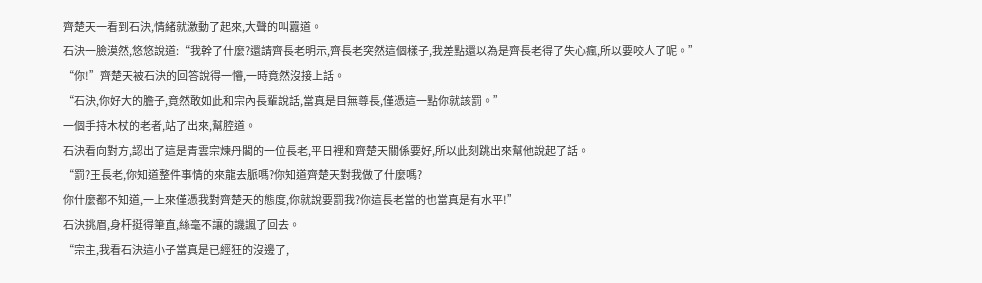齊楚天一看到石決,情緒就激動了起來,大聲的叫囂道。
石決一臉漠然,悠悠說道:“我幹了什麼?還請齊長老明示,齊長老突然這個樣子,我差點還以為是齊長老得了失心瘋,所以要咬人了呢。”
“你!”齊楚天被石決的回答說得一懵,一時竟然沒接上話。
“石決,你好大的膽子,竟然敢如此和宗內長輩說話,當真是目無尊長,僅憑這一點你就該罰。”
一個手持木杖的老者,站了出來,幫腔道。
石決看向對方,認出了這是青雲宗煉丹閣的一位長老,平日裡和齊楚天關係要好,所以此刻跳出來幫他說起了話。
“罰?王長老,你知道整件事情的來龍去脈嗎?你知道齊楚天對我做了什麼嗎?
你什麼都不知道,一上來僅憑我對齊楚天的態度,你就說要罰我?你這長老當的也當真是有水平!”
石決挑眉,身杆挺得筆直,絲毫不讓的譏諷了回去。
“宗主,我看石決這小子當真是已經狂的沒邊了,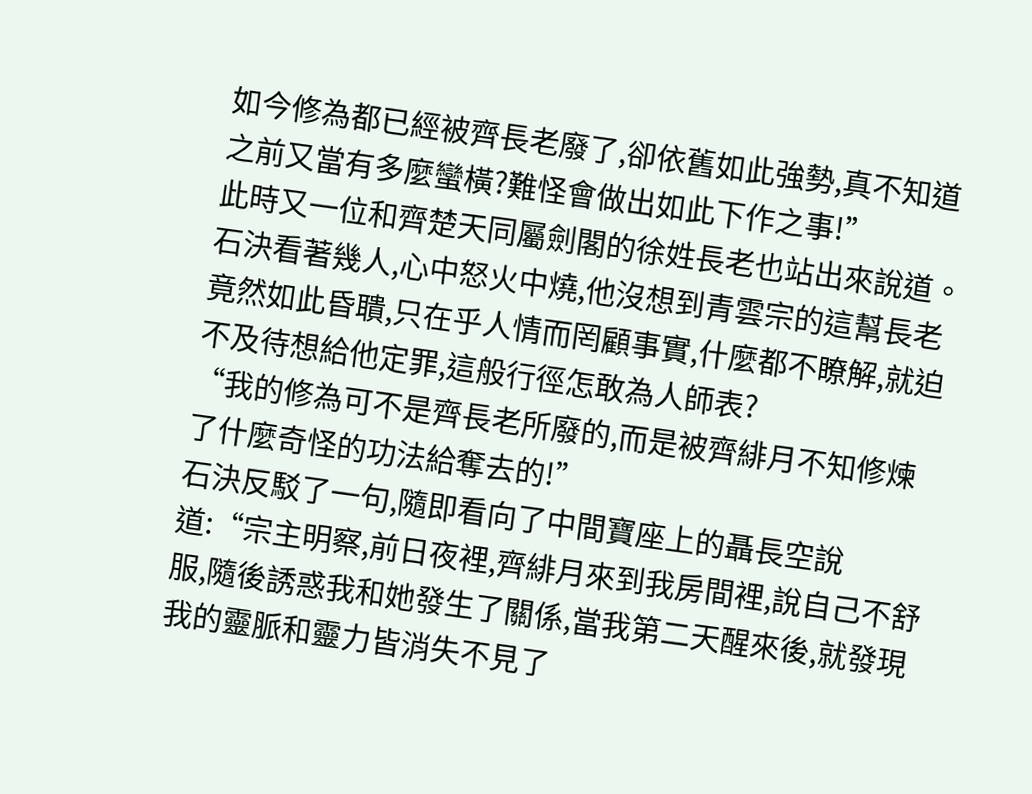如今修為都已經被齊長老廢了,卻依舊如此強勢,真不知道之前又當有多麼蠻橫?難怪會做出如此下作之事!”
此時又一位和齊楚天同屬劍閣的徐姓長老也站出來說道。
石決看著幾人,心中怒火中燒,他沒想到青雲宗的這幫長老竟然如此昏聵,只在乎人情而罔顧事實,什麼都不瞭解,就迫不及待想給他定罪,這般行徑怎敢為人師表?
“我的修為可不是齊長老所廢的,而是被齊緋月不知修煉了什麼奇怪的功法給奪去的!”
石決反駁了一句,隨即看向了中間寶座上的聶長空說道:“宗主明察,前日夜裡,齊緋月來到我房間裡,說自己不舒服,隨後誘惑我和她發生了關係,當我第二天醒來後,就發現我的靈脈和靈力皆消失不見了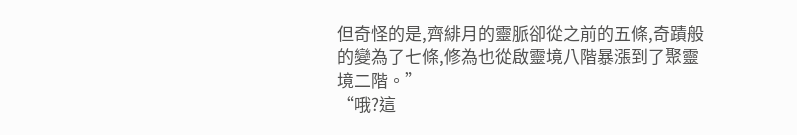但奇怪的是,齊緋月的靈脈卻從之前的五條,奇蹟般的變為了七條,修為也從啟靈境八階暴漲到了聚靈境二階。”
“哦?這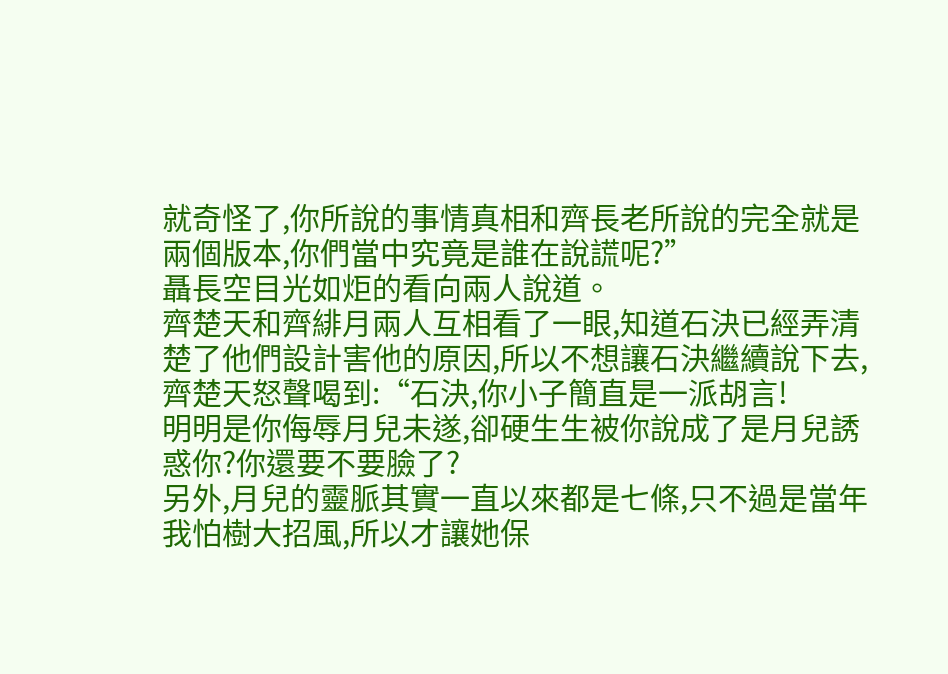就奇怪了,你所說的事情真相和齊長老所說的完全就是兩個版本,你們當中究竟是誰在說謊呢?”
聶長空目光如炬的看向兩人說道。
齊楚天和齊緋月兩人互相看了一眼,知道石決已經弄清楚了他們設計害他的原因,所以不想讓石決繼續說下去,齊楚天怒聲喝到:“石決,你小子簡直是一派胡言!
明明是你侮辱月兒未遂,卻硬生生被你說成了是月兒誘惑你?你還要不要臉了?
另外,月兒的靈脈其實一直以來都是七條,只不過是當年我怕樹大招風,所以才讓她保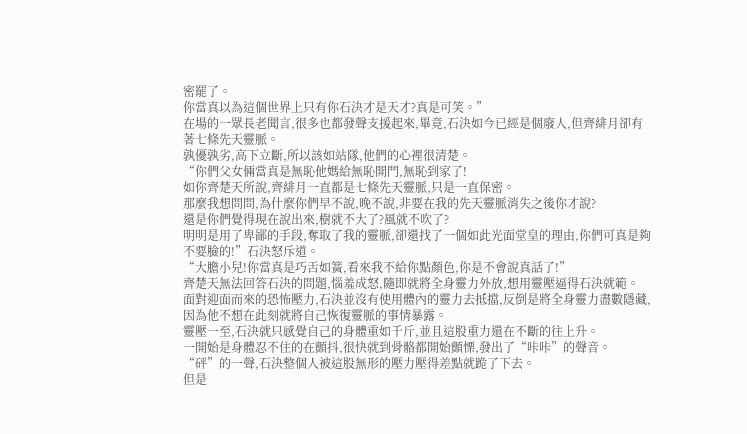密罷了。
你當真以為這個世界上只有你石決才是天才?真是可笑。”
在場的一眾長老聞言,很多也都發聲支援起來,畢竟,石決如今已經是個廢人,但齊緋月卻有著七條先天靈脈。
孰優孰劣,高下立斷,所以該如站隊,他們的心裡很清楚。
“你們父女倆當真是無恥他媽給無恥開門,無恥到家了!
如你齊楚天所說,齊緋月一直都是七條先天靈脈,只是一直保密。
那麼我想問問,為什麼你們早不說,晚不說,非要在我的先天靈脈消失之後你才說?
還是你們覺得現在說出來,樹就不大了?風就不吹了?
明明是用了卑鄙的手段,奪取了我的靈脈,卻還找了一個如此光面堂皇的理由,你們可真是夠不要臉的!”石決怒斥道。
“大膽小兒!你當真是巧舌如簧,看來我不給你點顏色,你是不會說真話了!”
齊楚天無法回答石決的問題,惱羞成怒,隨即就將全身靈力外放,想用靈壓逼得石決就範。
面對迎面而來的恐怖壓力,石決並沒有使用體內的靈力去抵擋,反倒是將全身靈力盡數隱藏,因為他不想在此刻就將自己恢復靈脈的事情暴露。
靈壓一至,石決就只感覺自己的身體重如千斤,並且這股重力還在不斷的往上升。
一開始是身體忍不住的在顫抖,很快就到骨骼都開始顫慄,發出了“咔咔”的聲音。
“砰”的一聲,石決整個人被這股無形的壓力壓得差點就跪了下去。
但是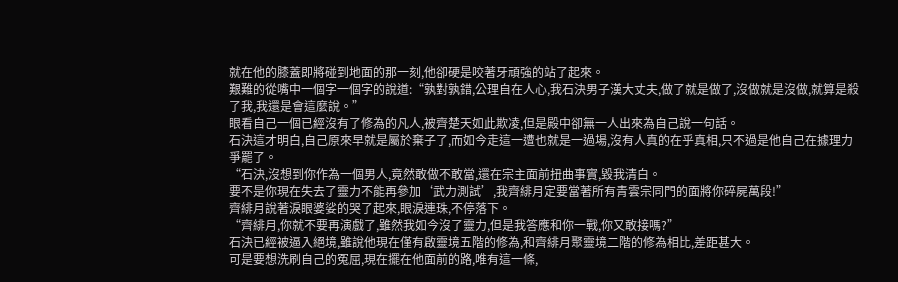就在他的膝蓋即將碰到地面的那一刻,他卻硬是咬著牙頑強的站了起來。
艱難的從嘴中一個字一個字的說道:“孰對孰錯,公理自在人心,我石決男子漢大丈夫,做了就是做了,沒做就是沒做,就算是殺了我,我還是會這麼說。”
眼看自己一個已經沒有了修為的凡人,被齊楚天如此欺凌,但是殿中卻無一人出來為自己說一句話。
石決這才明白,自己原來早就是屬於棄子了,而如今走這一遭也就是一過場,沒有人真的在乎真相,只不過是他自己在據理力爭罷了。
“石決,沒想到你作為一個男人,竟然敢做不敢當,還在宗主面前扭曲事實,毀我清白。
要不是你現在失去了靈力不能再參加‘武力測試’,我齊緋月定要當著所有青雲宗同門的面將你碎屍萬段!”
齊緋月說著淚眼婆娑的哭了起來,眼淚連珠,不停落下。
“齊緋月,你就不要再演戲了,雖然我如今沒了靈力,但是我答應和你一戰,你又敢接嗎?”
石決已經被逼入絕境,雖說他現在僅有啟靈境五階的修為,和齊緋月聚靈境二階的修為相比,差距甚大。
可是要想洗刷自己的冤屈,現在擺在他面前的路,唯有這一條,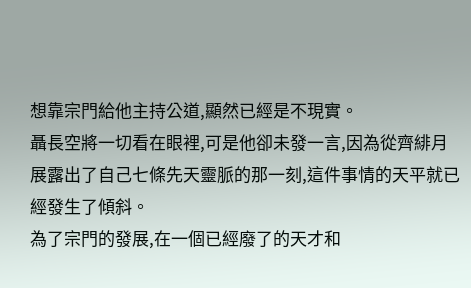想靠宗門給他主持公道,顯然已經是不現實。
聶長空將一切看在眼裡,可是他卻未發一言,因為從齊緋月展露出了自己七條先天靈脈的那一刻,這件事情的天平就已經發生了傾斜。
為了宗門的發展,在一個已經廢了的天才和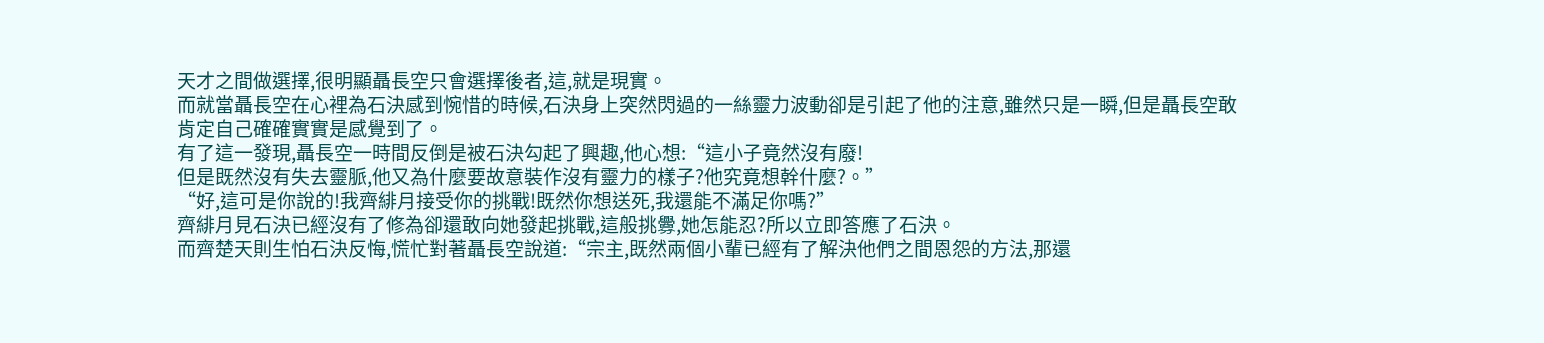天才之間做選擇,很明顯聶長空只會選擇後者,這,就是現實。
而就當聶長空在心裡為石決感到惋惜的時候,石決身上突然閃過的一絲靈力波動卻是引起了他的注意,雖然只是一瞬,但是聶長空敢肯定自己確確實實是感覺到了。
有了這一發現,聶長空一時間反倒是被石決勾起了興趣,他心想:“這小子竟然沒有廢!
但是既然沒有失去靈脈,他又為什麼要故意裝作沒有靈力的樣子?他究竟想幹什麼?。”
“好,這可是你說的!我齊緋月接受你的挑戰!既然你想送死,我還能不滿足你嗎?”
齊緋月見石決已經沒有了修為卻還敢向她發起挑戰,這般挑釁,她怎能忍?所以立即答應了石決。
而齊楚天則生怕石決反悔,慌忙對著聶長空說道:“宗主,既然兩個小輩已經有了解決他們之間恩怨的方法,那還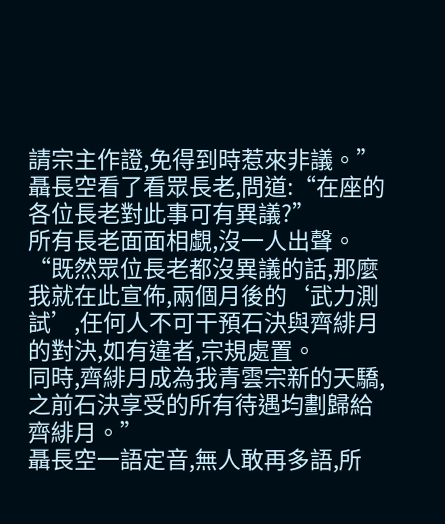請宗主作證,免得到時惹來非議。”
聶長空看了看眾長老,問道:“在座的各位長老對此事可有異議?”
所有長老面面相覷,沒一人出聲。
“既然眾位長老都沒異議的話,那麼我就在此宣佈,兩個月後的‘武力測試’,任何人不可干預石決與齊緋月的對決,如有違者,宗規處置。
同時,齊緋月成為我青雲宗新的天驕,之前石決享受的所有待遇均劃歸給齊緋月。”
聶長空一語定音,無人敢再多語,所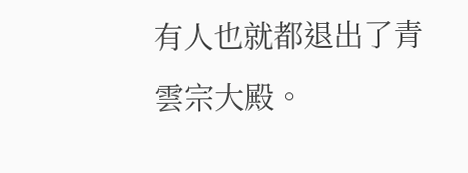有人也就都退出了青雲宗大殿。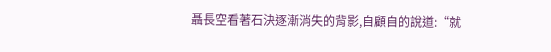聶長空看著石決逐漸消失的背影,自顧自的說道:“就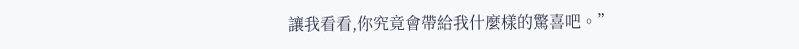讓我看看,你究竟會帶給我什麼樣的驚喜吧。”